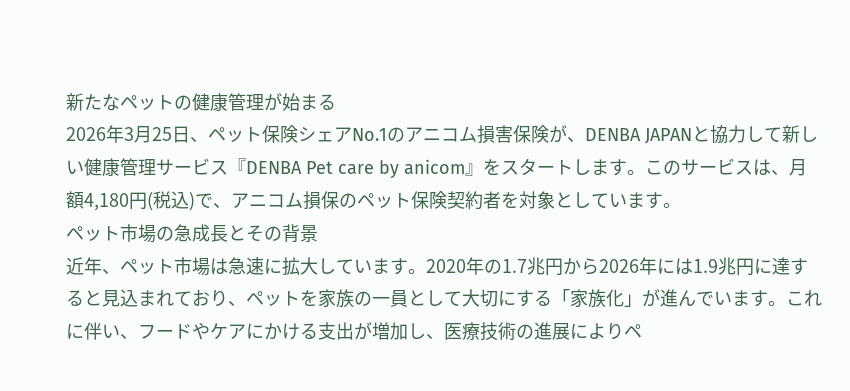新たなペットの健康管理が始まる
2026年3月25日、ペット保険シェアNo.1のアニコム損害保険が、DENBA JAPANと協力して新しい健康管理サービス『DENBA Pet care by anicom』をスタートします。このサービスは、月額4,180円(税込)で、アニコム損保のペット保険契約者を対象としています。
ペット市場の急成長とその背景
近年、ペット市場は急速に拡大しています。2020年の1.7兆円から2026年には1.9兆円に達すると見込まれており、ペットを家族の一員として大切にする「家族化」が進んでいます。これに伴い、フードやケアにかける支出が増加し、医療技術の進展によりペ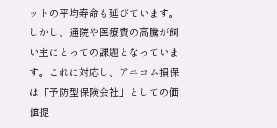ットの平均寿命も延びています。
しかし、通院や医療費の高騰が飼い主にとっての課題となっています。これに対応し、アニコム損保は「予防型保険会社」としての価値提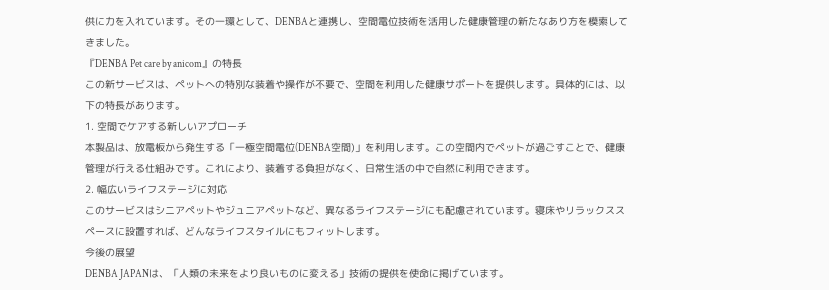供に力を入れています。その一環として、DENBAと連携し、空間電位技術を活用した健康管理の新たなあり方を模索してきました。
『DENBA Pet care by anicom』の特長
この新サービスは、ペットへの特別な装着や操作が不要で、空間を利用した健康サポートを提供します。具体的には、以下の特長があります。
1. 空間でケアする新しいアプローチ
本製品は、放電板から発生する「一極空間電位(DENBA空間)」を利用します。この空間内でペットが過ごすことで、健康管理が行える仕組みです。これにより、装着する負担がなく、日常生活の中で自然に利用できます。
2. 幅広いライフステージに対応
このサービスはシニアペットやジュニアペットなど、異なるライフステージにも配慮されています。寝床やリラックススペースに設置すれば、どんなライフスタイルにもフィットします。
今後の展望
DENBA JAPANは、「人類の未来をより良いものに変える」技術の提供を使命に掲げています。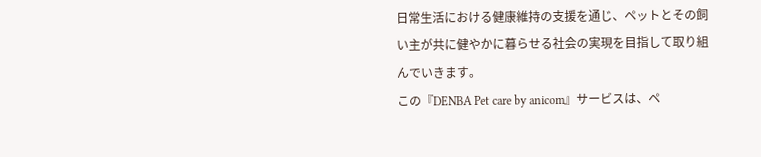日常生活における健康維持の支援を通じ、ペットとその飼い主が共に健やかに暮らせる社会の実現を目指して取り組んでいきます。
この『DENBA Pet care by anicom』サービスは、ペ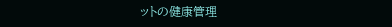ットの健康管理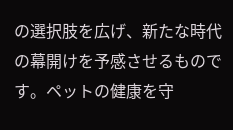の選択肢を広げ、新たな時代の幕開けを予感させるものです。ペットの健康を守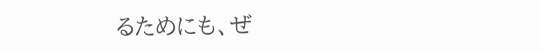るためにも、ぜ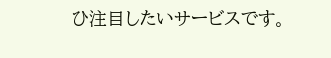ひ注目したいサービスです。